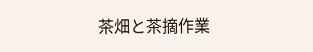茶畑と茶摘作業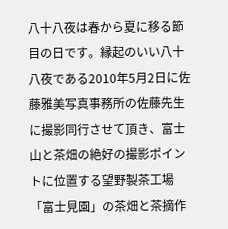八十八夜は春から夏に移る節目の日です。縁起のいい八十八夜である2010年5月2日に佐藤雅美写真事務所の佐藤先生に撮影同行させて頂き、富士山と茶畑の絶好の撮影ポイントに位置する望野製茶工場「富士見園」の茶畑と茶摘作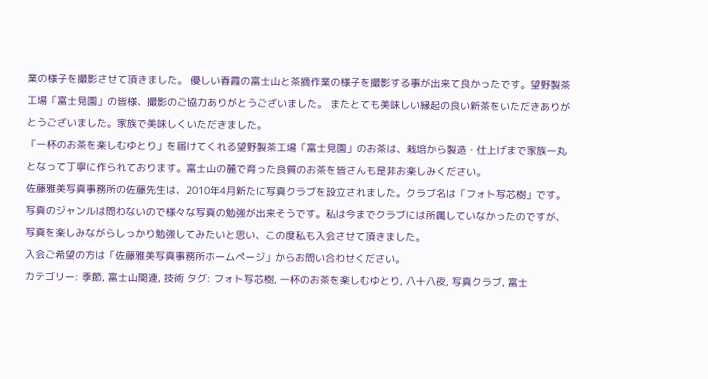業の様子を撮影させて頂きました。 優しい春霞の富士山と茶摘作業の様子を撮影する事が出来て良かったです。望野製茶工場「富士見園」の皆様、撮影のご協力ありがとうございました。 またとても美味しい縁起の良い新茶をいただきありがとうございました。家族で美味しくいただきました。
「一杯のお茶を楽しむゆとり」を届けてくれる望野製茶工場「富士見園」のお茶は、栽培から製造・仕上げまで家族一丸となって丁寧に作られております。富士山の麓で育った良質のお茶を皆さんも是非お楽しみください。
佐藤雅美写真事務所の佐藤先生は、2010年4月新たに写真クラブを設立されました。クラブ名は「フォト写芯樹」です。写真のジャンルは問わないので様々な写真の勉強が出来そうです。私は今までクラブには所属していなかったのですが、写真を楽しみながらしっかり勉強してみたいと思い、この度私も入会させて頂きました。
入会ご希望の方は「佐藤雅美写真事務所ホームページ」からお問い合わせください。
カテゴリー: 季節, 富士山関連, 技術 タグ: フォト写芯樹, 一杯のお茶を楽しむゆとり, 八十八夜, 写真クラブ, 富士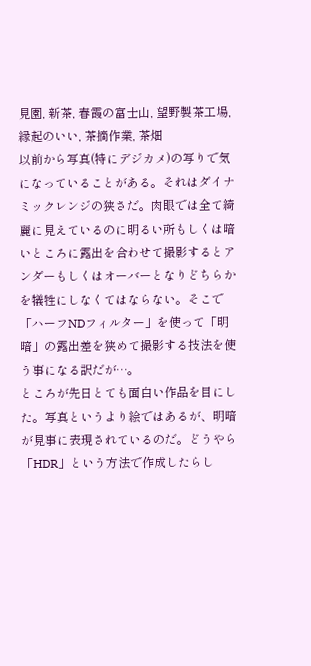見園, 新茶, 春霞の富士山, 望野製茶工場, 縁起のいい, 茶摘作業, 茶畑
以前から写真(特にデジカメ)の写りで気になっていることがある。それはダイナミックレンジの狭さだ。肉眼では全て綺麗に見えているのに明るい所もしくは暗いところに露出を合わせて撮影するとアンダーもしくはオーバーとなりどちらかを犠牲にしなくてはならない。そこで「ハーフNDフィルター」を使って「明暗」の露出差を狭めて撮影する技法を使う事になる訳だが…。
ところが先日とても面白い作品を目にした。写真というより絵ではあるが、明暗が見事に表現されているのだ。どうやら「HDR」という方法で作成したらし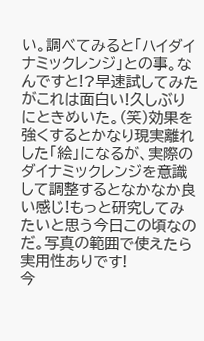い。調べてみると「ハイダイナミックレンジ」との事。なんですと!?早速試してみたがこれは面白い!久しぶりにときめいた。(笑)効果を強くするとかなり現実離れした「絵」になるが、実際のダイナミックレンジを意識して調整するとなかなか良い感じ!もっと研究してみたいと思う今日この頃なのだ。写真の範囲で使えたら実用性ありです!
今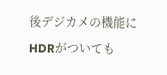後デジカメの機能にHDRがついても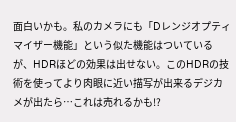面白いかも。私のカメラにも「Dレンジオプティマイザー機能」という似た機能はついているが、HDRほどの効果は出せない。このHDRの技術を使ってより肉眼に近い描写が出来るデジカメが出たら…これは売れるかも!?